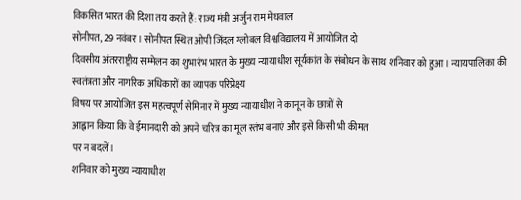विकसित भारत की दिशा तय करते हैं: राज्य मंत्री अर्जुन राम मेघवाल
सोनीपत, 29 नवंबर । सोनीपत स्थित ओपी जिंदल ग्लोबल विश्वविद्यालय में आयोजित दो
दिवसीय अंतरराष्ट्रीय सम्मेलन का शुभारंभ भारत के मुख्य न्यायाधीश सूर्यकांत के संबोधन के साथ शनिवार को हुआ। न्यायपालिका की स्वतंत्रता और नागरिक अधिकारों का व्यापक परिप्रेक्ष्य
विषय पर आयोजित इस महत्वपूर्ण सेमिनार में मुख्य न्यायाधीश ने कानून के छात्रों से
आह्वान किया कि वे ईमानदारी को अपने चरित्र का मूल स्तंभ बनाएं और इसे किसी भी कीमत
पर न बदलें।
शनिवार को मुख्य न्यायाधीश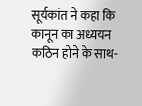सूर्यकांत ने कहा कि कानून का अध्ययन
कठिन होने के साथ-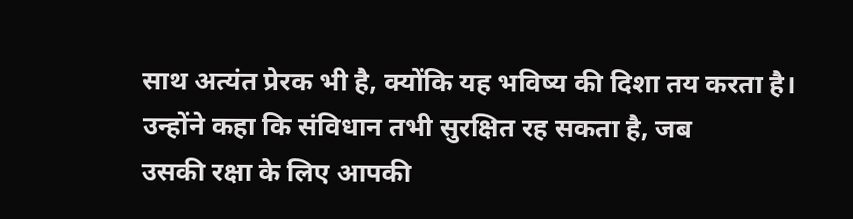साथ अत्यंत प्रेरक भी है, क्योंकि यह भविष्य की दिशा तय करता है।
उन्होंने कहा कि संविधान तभी सुरक्षित रह सकता है, जब
उसकी रक्षा के लिए आपकी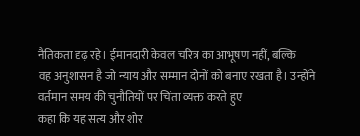नैतिकता दृढ़ रहे। ईमानदारी केवल चरित्र का आभूषण नहीं, बल्कि
वह अनुशासन है जो न्याय और सम्मान दोनों को बनाए रखता है। उन्होंने वर्तमान समय की चुनौतियों पर चिंता व्यक्त करते हुए
कहा कि यह सत्य और शोर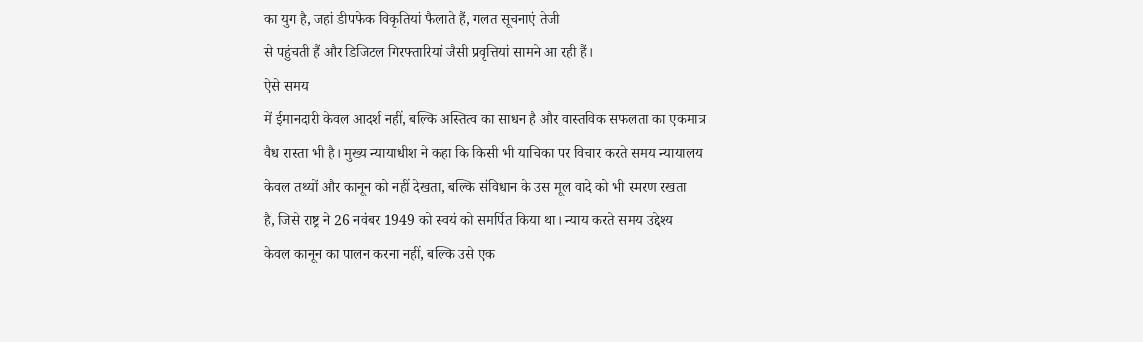का युग है, जहां डीपफेक विकृतियां फैलाते हैं, गलत सूचनाएं तेजी
से पहुंचती हैं और डिजिटल गिरफ्तारियां जैसी प्रवृत्तियां सामने आ रही हैं।
ऐसे समय
में ईमानदारी केवल आदर्श नहीं, बल्कि अस्तित्व का साधन है और वास्तविक सफलता का एकमात्र
वैध रास्ता भी है। मुख्य न्यायाधीश ने कहा कि किसी भी याचिका पर विचार करते समय न्यायालय
केवल तथ्यों और कानून को नहीं देखता, बल्कि संविधान के उस मूल वादे को भी स्मरण रखता
है, जिसे राष्ट्र ने 26 नवंबर 1949 को स्वयं को समर्पित किया था। न्याय करते समय उद्देश्य
केवल कानून का पालन करना नहीं, बल्कि उसे एक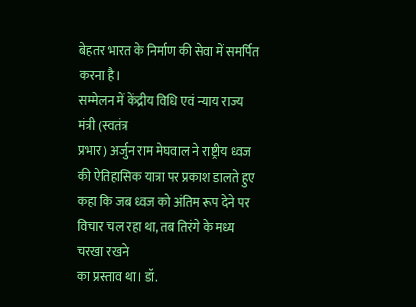बेहतर भारत के निर्माण की सेवा में समर्पित
करना है।
सम्मेलन में केंद्रीय विधि एवं न्याय राज्य मंत्री (स्वतंत्र
प्रभार) अर्जुन राम मेघवाल ने राष्ट्रीय ध्वज की ऐतिहासिक यात्रा पर प्रकाश डालते हुए
कहा कि जब ध्वज को अंतिम रूप देने पर विचार चल रहा था, तब तिरंगे के मध्य चरखा रखने
का प्रस्ताव था। डॉ.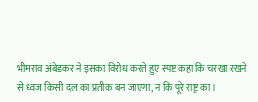भीमराव अंबेडकर ने इसका विरोध करते हुए स्पष्ट कहा कि चरखा रखने
से ध्वज किसी दल का प्रतीक बन जाएगा, न कि पूरे राष्ट्र का।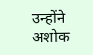उन्होंने अशोक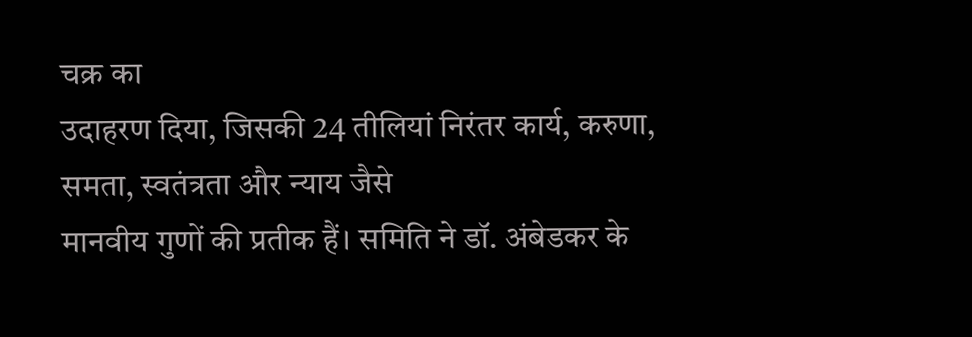चक्र का
उदाहरण दिया, जिसकी 24 तीलियां निरंतर कार्य, करुणा, समता, स्वतंत्रता और न्याय जैसे
मानवीय गुणों की प्रतीक हैं। समिति ने डॉ. अंबेडकर के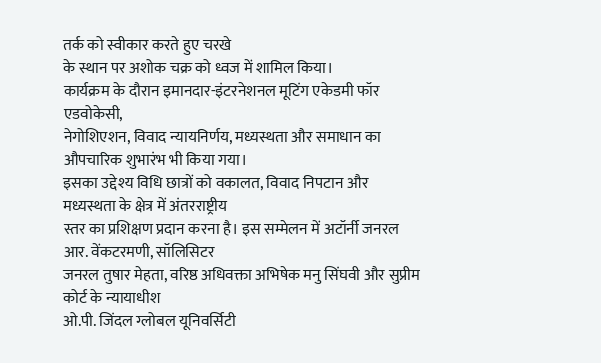तर्क को स्वीकार करते हुए चरखे
के स्थान पर अशोक चक्र को ध्वज में शामिल किया।
कार्यक्रम के दौरान इमानदार-इंटरनेशनल मूटिंग एकेडमी फॉर एडवोकेसी,
नेगोशिएशन, विवाद न्यायनिर्णय, मध्यस्थता और समाधान का औपचारिक शुभारंभ भी किया गया।
इसका उद्देश्य विधि छात्रों को वकालत, विवाद निपटान और मध्यस्थता के क्षेत्र में अंतरराष्ट्रीय
स्तर का प्रशिक्षण प्रदान करना है। इस सम्मेलन में अटॉर्नी जनरल आर. वेंकटरमणी, सॉलिसिटर
जनरल तुषार मेहता, वरिष्ठ अधिवक्ता अभिषेक मनु सिंघवी और सुप्रीम कोर्ट के न्यायाधीश
ओ.पी. जिंदल ग्लोबल यूनिवर्सिटी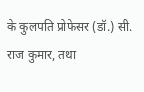के कुलपति प्रोफेसर (डॉ.) सी. राज कुमार, तथा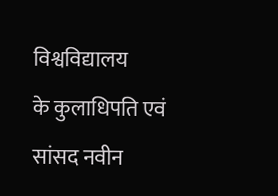विश्वविद्यालय
के कुलाधिपति एवं सांसद नवीन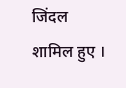जिंदल शामिल हुए ।